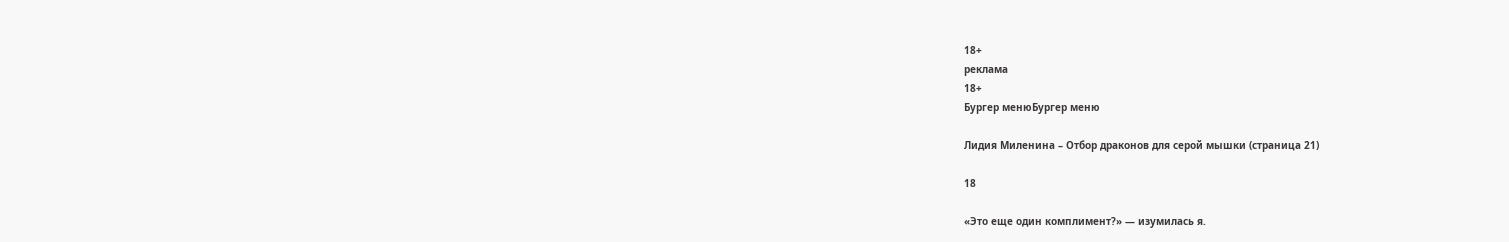18+
реклама
18+
Бургер менюБургер меню

Лидия Миленина – Отбор драконов для серой мышки (страница 21)

18

«Это еще один комплимент?» — изумилась я.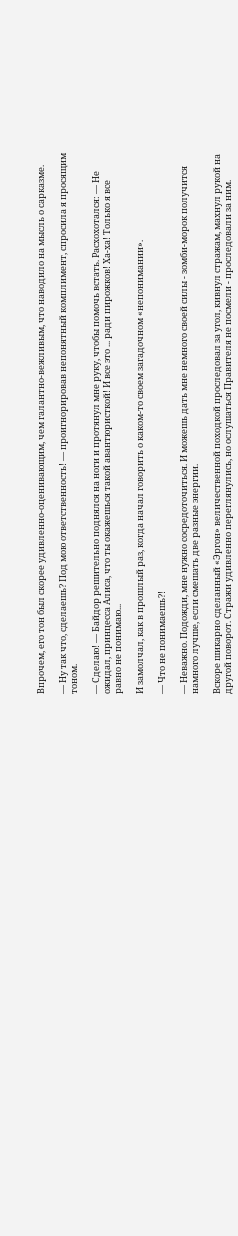Впрочем, его тон был скорее удивленно-оценивающим, чем галантно-вежливым, что наводило на мысль о сарказме.

— Ну так что, сделаешь? Под мою ответственность! — проигнорировав непонятный комплимент, спросила я просящим тоном.

— Сделаю! — Байдор решительно поднялся на ноги и протянул мне руку, чтобы помочь встать. Расхохотался: — Не ожидал, принцесса Алиса, что ты окажешься такой авантюристкой! И все это ... ради пирожков! Ха-ха! Только я все равно не понимаю...

И замолчал, как в прошлый раз, когда начал говорить о каком-то своем загадочном «непонимании».

— Что не понимаешь?!

— Неважно. Подожди, мне нужно сосредоточиться. И можешь дать мне немного своей силы - зомби-морок получится намного лучше, если смешать две разные энергии.

Вскоре шикарно сделанный «Эргон» величественной походкой проследовал за угол, кивнул стражам, махнул рукой на другой поворот. Стражи удивленно переглянулись, но ослушаться Правителя не посмели - проследовали за ним.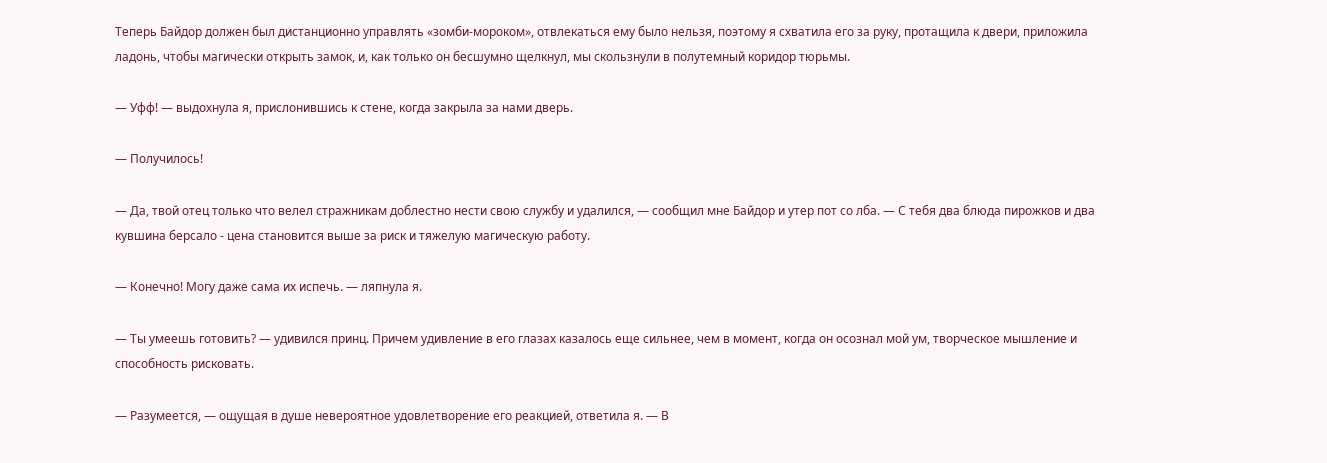Теперь Байдор должен был дистанционно управлять «зомби-мороком», отвлекаться ему было нельзя, поэтому я схватила его за руку, протащила к двери, приложила ладонь, чтобы магически открыть замок, и, как только он бесшумно щелкнул, мы скользнули в полутемный коридор тюрьмы.

— Уфф! — выдохнула я, прислонившись к стене, когда закрыла за нами дверь.

— Получилось!

— Да, твой отец только что велел стражникам доблестно нести свою службу и удалился, — сообщил мне Байдор и утер пот со лба. — С тебя два блюда пирожков и два кувшина берсало - цена становится выше за риск и тяжелую магическую работу.

— Конечно! Могу даже сама их испечь. — ляпнула я.

— Ты умеешь готовить? — удивился принц. Причем удивление в его глазах казалось еще сильнее, чем в момент, когда он осознал мой ум, творческое мышление и способность рисковать.

— Разумеется, — ощущая в душе невероятное удовлетворение его реакцией, ответила я. — В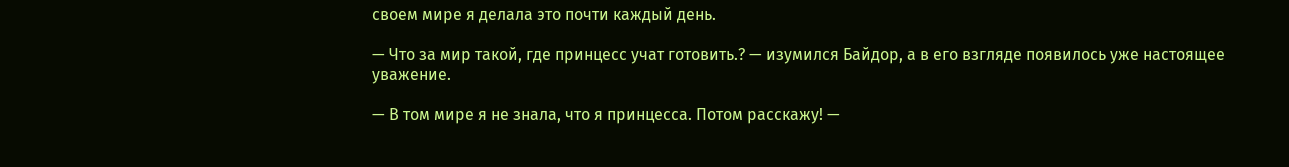своем мире я делала это почти каждый день.

— Что за мир такой, где принцесс учат готовить.? — изумился Байдор, а в его взгляде появилось уже настоящее уважение.

— В том мире я не знала, что я принцесса. Потом расскажу! —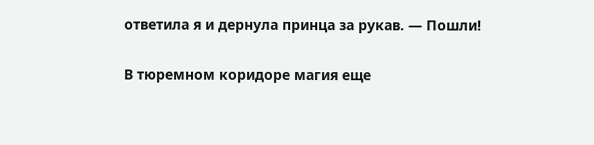ответила я и дернула принца за рукав. — Пошли!

В тюремном коридоре магия еще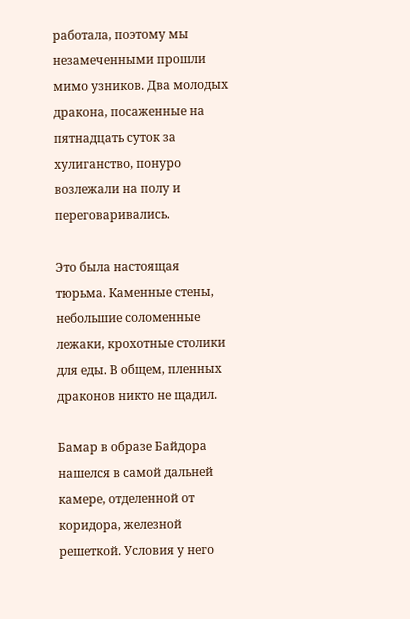работала, поэтому мы незамеченными прошли мимо узников. Два молодых дракона, посаженные на пятнадцать суток за хулиганство, понуро возлежали на полу и переговаривались.

Это была настоящая тюрьма. Каменные стены, небольшие соломенные лежаки, крохотные столики для еды. В общем, пленных драконов никто не щадил.

Бамар в образе Байдора нашелся в самой дальней камере, отделенной от коридора, железной решеткой. Условия у него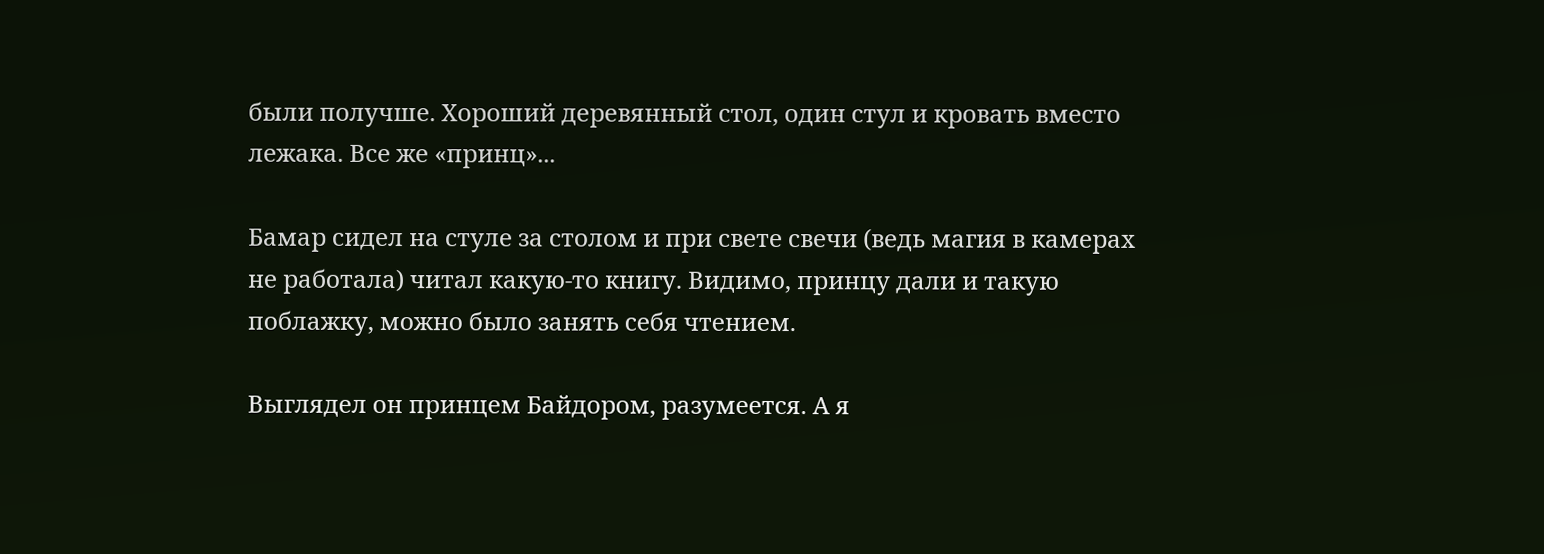были получше. Хороший деревянный стол, один стул и кровать вместо лежака. Все же «принц»...

Бамар сидел на стуле за столом и при свете свечи (ведь магия в камерах не работала) читал какую-то книгу. Видимо, принцу дали и такую поблажку, можно было занять себя чтением.

Выглядел он принцем Байдором, разумеется. А я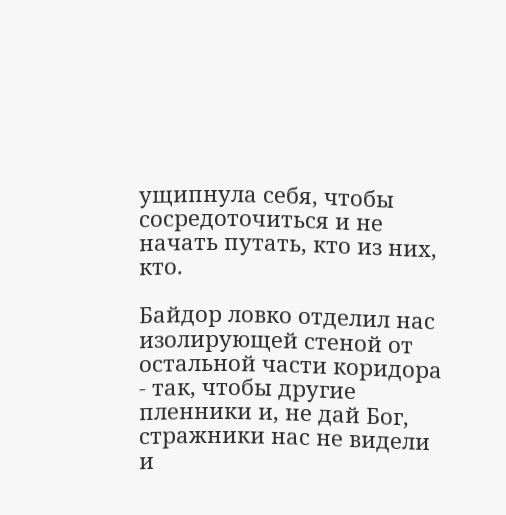ущипнула себя, чтобы сосредоточиться и не начать путать, кто из них, кто.

Байдор ловко отделил нас изолирующей стеной от остальной части коридора - так, чтобы другие пленники и, не дай Бог, стражники нас не видели и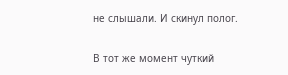не слышали. И скинул полог.

В тот же момент чуткий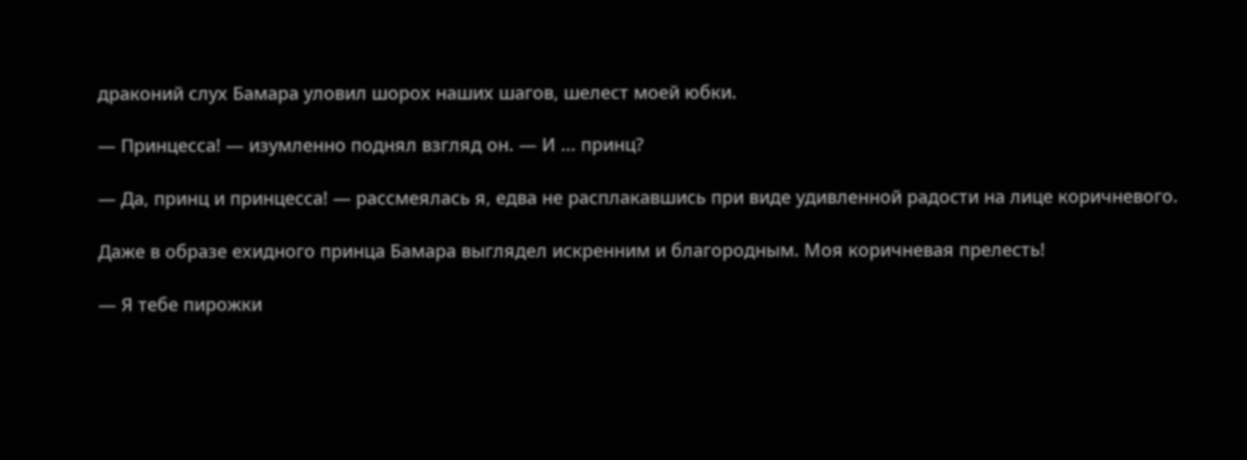драконий слух Бамара уловил шорох наших шагов, шелест моей юбки.

— Принцесса! — изумленно поднял взгляд он. — И ... принц?

— Да, принц и принцесса! — рассмеялась я, едва не расплакавшись при виде удивленной радости на лице коричневого.

Даже в образе ехидного принца Бамара выглядел искренним и благородным. Моя коричневая прелесть!

— Я тебе пирожки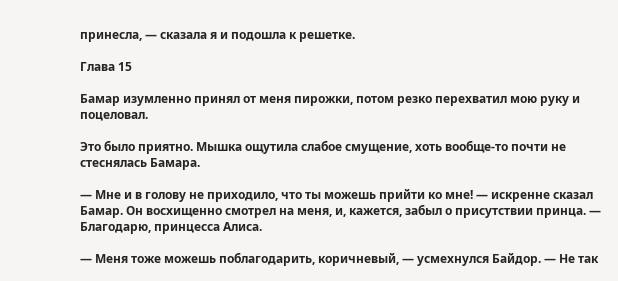принесла, — сказала я и подошла к решетке.

Глава 15

Бамар изумленно принял от меня пирожки, потом резко перехватил мою руку и поцеловал.

Это было приятно. Мышка ощутила слабое смущение, хоть вообще-то почти не стеснялась Бамара.

— Мне и в голову не приходило, что ты можешь прийти ко мне! — искренне сказал Бамар. Он восхищенно смотрел на меня, и, кажется, забыл о присутствии принца. — Благодарю, принцесса Алиса.

— Меня тоже можешь поблагодарить, коричневый, — усмехнулся Байдор. — Не так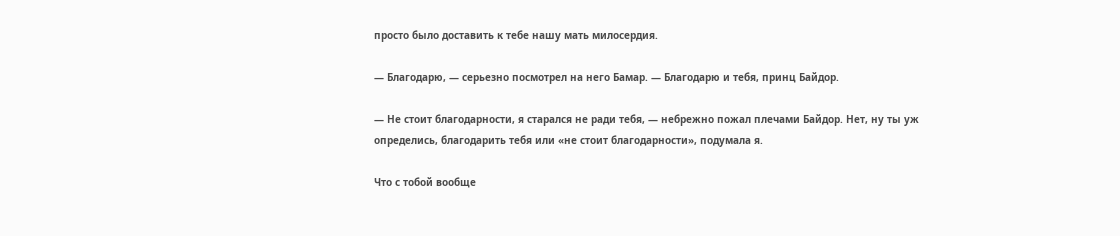просто было доставить к тебе нашу мать милосердия.

— Благодарю, — серьезно посмотрел на него Бамар. — Благодарю и тебя, принц Байдор.

— Не стоит благодарности, я старался не ради тебя, — небрежно пожал плечами Байдор. Нет, ну ты уж определись, благодарить тебя или «не стоит благодарности», подумала я.

Что с тобой вообще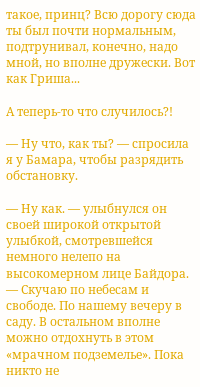такое, принц? Всю дорогу сюда ты был почти нормальным, подтрунивал, конечно, надо мной, но вполне дружески. Вот как Гриша...

А теперь-то что случилось?!

— Ну что, как ты? — спросила я у Бамара, чтобы разрядить обстановку.

— Ну как. — улыбнулся он своей широкой открытой улыбкой, смотревшейся немного нелепо на высокомерном лице Байдора. — Скучаю по небесам и свободе. По нашему вечеру в саду. В остальном вполне можно отдохнуть в этом «мрачном подземелье». Пока никто не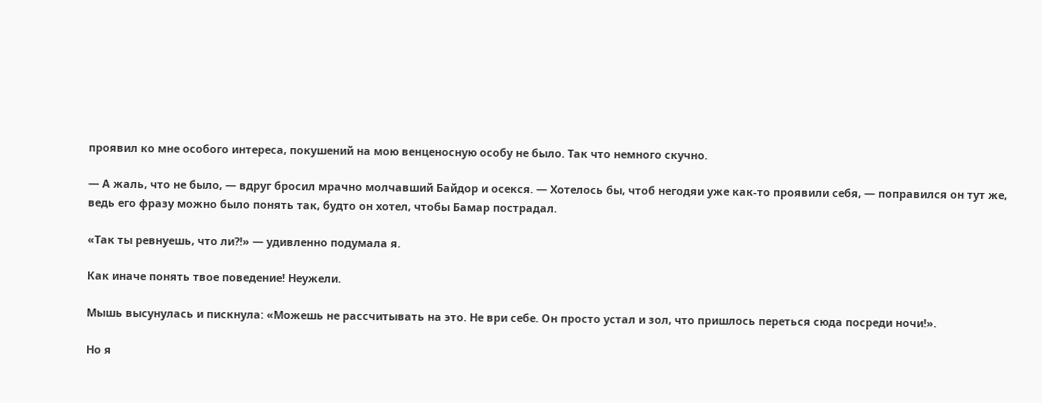проявил ко мне особого интереса, покушений на мою венценосную особу не было. Так что немного скучно.

— А жаль, что не было, — вдруг бросил мрачно молчавший Байдор и осекся. — Хотелось бы, чтоб негодяи уже как-то проявили себя, — поправился он тут же, ведь его фразу можно было понять так, будто он хотел, чтобы Бамар пострадал.

«Так ты ревнуешь, что ли?!» — удивленно подумала я.

Как иначе понять твое поведение! Неужели.

Мышь высунулась и пискнула: «Можешь не рассчитывать на это. Не ври себе. Он просто устал и зол, что пришлось переться сюда посреди ночи!».

Но я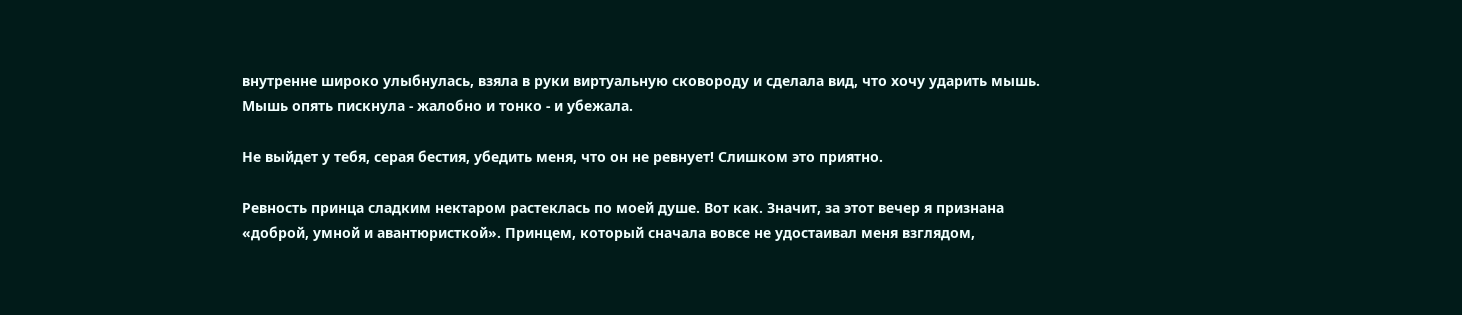внутренне широко улыбнулась, взяла в руки виртуальную сковороду и сделала вид, что хочу ударить мышь. Мышь опять пискнула - жалобно и тонко - и убежала.

Не выйдет у тебя, серая бестия, убедить меня, что он не ревнует! Слишком это приятно.

Ревность принца сладким нектаром растеклась по моей душе. Вот как. Значит, за этот вечер я признана «доброй, умной и авантюристкой». Принцем, который сначала вовсе не удостаивал меня взглядом,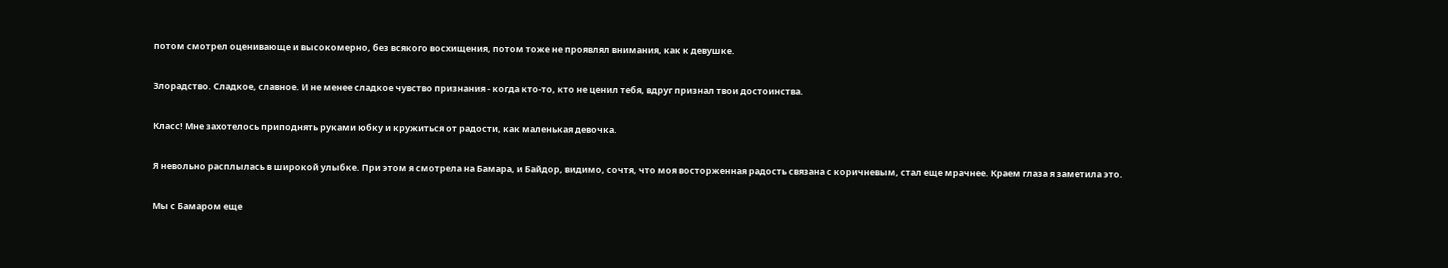потом смотрел оценивающе и высокомерно, без всякого восхищения, потом тоже не проявлял внимания, как к девушке.

Злорадство. Сладкое, славное. И не менее сладкое чувство признания - когда кто-то, кто не ценил тебя, вдруг признал твои достоинства.

Класс! Мне захотелось приподнять руками юбку и кружиться от радости, как маленькая девочка.

Я невольно расплылась в широкой улыбке. При этом я смотрела на Бамара, и Байдор, видимо, сочтя, что моя восторженная радость связана с коричневым, стал еще мрачнее. Краем глаза я заметила это.

Мы с Бамаром еще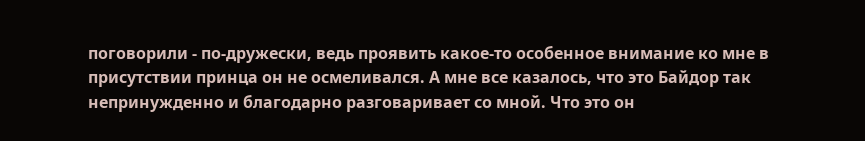поговорили - по-дружески, ведь проявить какое-то особенное внимание ко мне в присутствии принца он не осмеливался. А мне все казалось, что это Байдор так непринужденно и благодарно разговаривает со мной. Что это он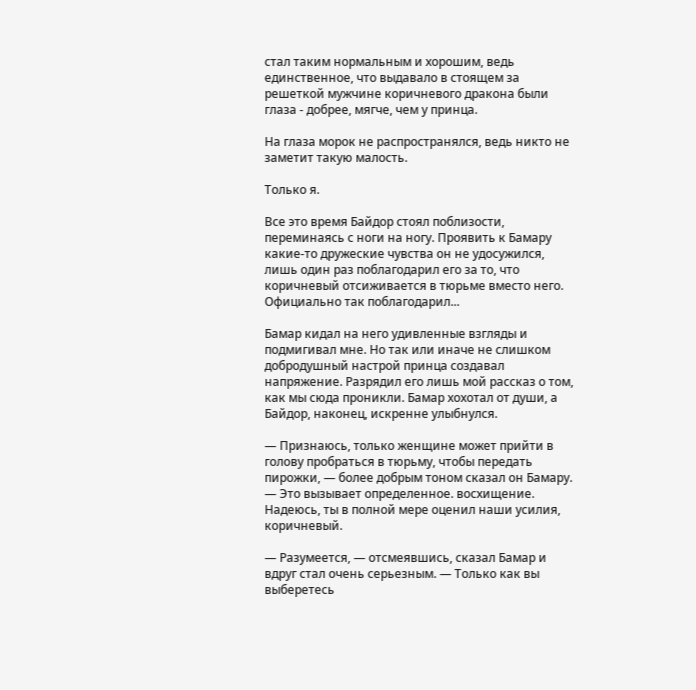стал таким нормальным и хорошим, ведь единственное, что выдавало в стоящем за решеткой мужчине коричневого дракона были глаза - добрее, мягче, чем у принца.

На глаза морок не распространялся, ведь никто не заметит такую малость.

Только я.

Все это время Байдор стоял поблизости, переминаясь с ноги на ногу. Проявить к Бамару какие-то дружеские чувства он не удосужился, лишь один раз поблагодарил его за то, что коричневый отсиживается в тюрьме вместо него. Официально так поблагодарил...

Бамар кидал на него удивленные взгляды и подмигивал мне. Но так или иначе не слишком добродушный настрой принца создавал напряжение. Разрядил его лишь мой рассказ о том, как мы сюда проникли. Бамар хохотал от души, а Байдор, наконец, искренне улыбнулся.

— Признаюсь, только женщине может прийти в голову пробраться в тюрьму, чтобы передать пирожки, — более добрым тоном сказал он Бамару. — Это вызывает определенное. восхищение. Надеюсь, ты в полной мере оценил наши усилия, коричневый.

— Разумеется, — отсмеявшись, сказал Бамар и вдруг стал очень серьезным. — Только как вы выберетесь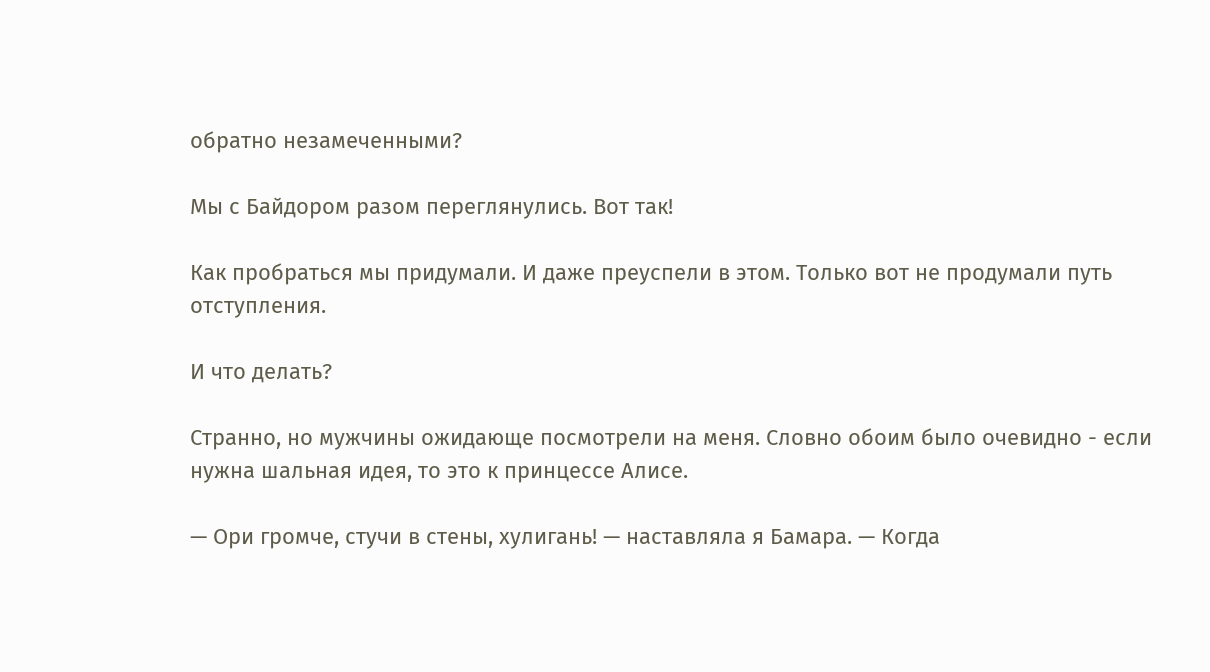обратно незамеченными?

Мы с Байдором разом переглянулись. Вот так!

Как пробраться мы придумали. И даже преуспели в этом. Только вот не продумали путь отступления.

И что делать?

Странно, но мужчины ожидающе посмотрели на меня. Словно обоим было очевидно - если нужна шальная идея, то это к принцессе Алисе.

— Ори громче, стучи в стены, хулигань! — наставляла я Бамара. — Когда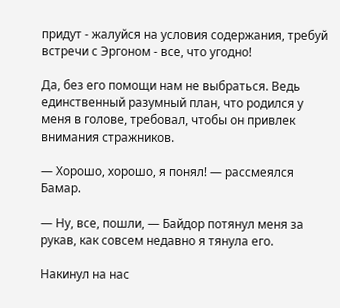придут - жалуйся на условия содержания, требуй встречи с Эргоном - все, что угодно!

Да, без его помощи нам не выбраться. Ведь единственный разумный план, что родился у меня в голове, требовал, чтобы он привлек внимания стражников.

— Хорошо, хорошо, я понял! — рассмеялся Бамар.

— Ну, все, пошли, — Байдор потянул меня за рукав, как совсем недавно я тянула его.

Накинул на нас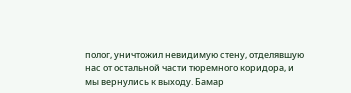полог, уничтожил невидимую стену, отделявшую нас от остальной части тюремного коридора, и мы вернулись к выходу. Бамар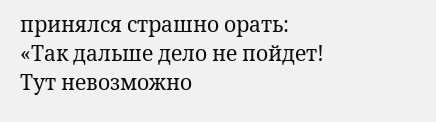принялся страшно орать: «Так дальше дело не пойдет! Тут невозможно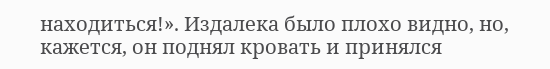находиться!». Издалека было плохо видно, но, кажется, он поднял кровать и принялся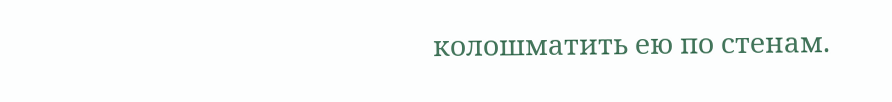колошматить ею по стенам.